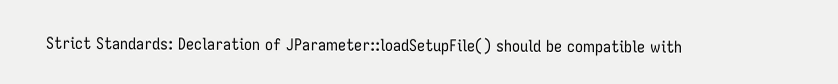Strict Standards: Declaration of JParameter::loadSetupFile() should be compatible with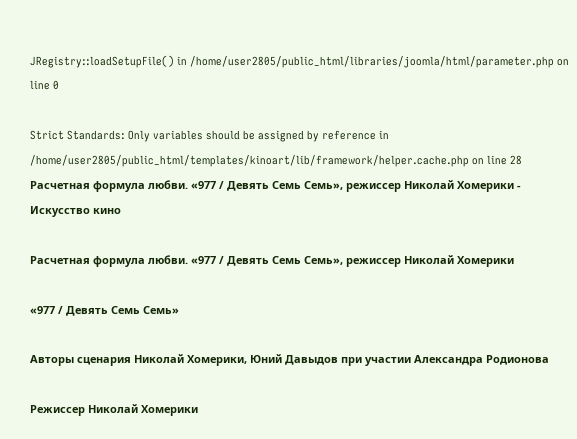JRegistry::loadSetupFile() in /home/user2805/public_html/libraries/joomla/html/parameter.php on line 0

Strict Standards: Only variables should be assigned by reference in /home/user2805/public_html/templates/kinoart/lib/framework/helper.cache.php on line 28
Расчетная формула любви. «977 / Девять Семь Семь», режиссер Николай Хомерики - Искусство кино

Расчетная формула любви. «977 / Девять Семь Семь», режиссер Николай Хомерики

«977 / Девять Семь Семь»

Авторы сценария Николай Хомерики, Юний Давыдов при участии Александра Родионова

Режиссер Николай Хомерики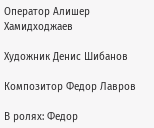Оператор Алишер Хамидходжаев

Художник Денис Шибанов

Композитор Федор Лавров

В ролях: Федор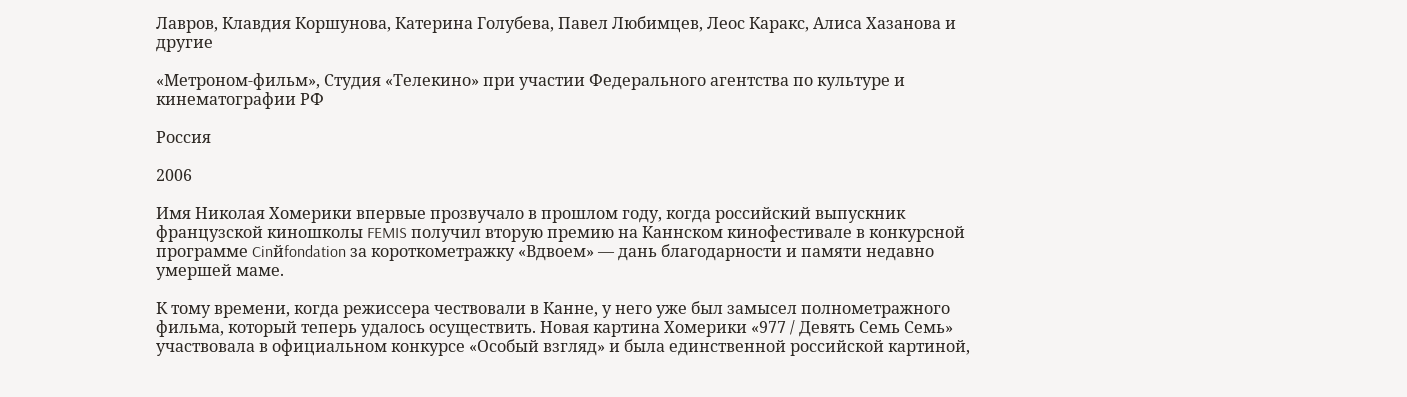Лавров, Клавдия Коршунова, Катерина Голубева, Павел Любимцев, Леос Каракс, Алиса Хазанова и другие

«Метроном-фильм», Студия «Телекино» при участии Федерального агентства по культуре и кинематографии РФ

Россия

2006

Имя Николая Хомерики впервые прозвучало в прошлом году, когда российский выпускник французской киношколы FEMIS получил вторую премию на Каннском кинофестивале в конкурсной программе Cinйfondation за короткометражку «Вдвоем» — дань благодарности и памяти недавно умершей маме.

К тому времени, когда режиссера чествовали в Канне, у него уже был замысел полнометражного фильма, который теперь удалось осуществить. Новая картина Хомерики «977 / Девять Семь Семь» участвовала в официальном конкурсе «Особый взгляд» и была единственной российской картиной,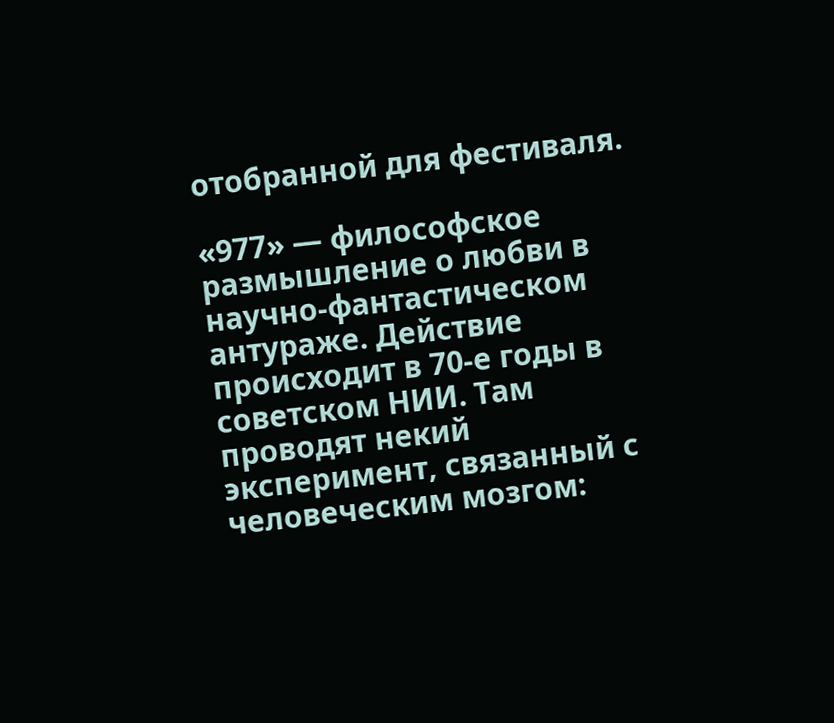отобранной для фестиваля.

«977» — философское размышление о любви в научно-фантастическом антураже. Действие происходит в 70-е годы в советском НИИ. Там проводят некий эксперимент, связанный с человеческим мозгом: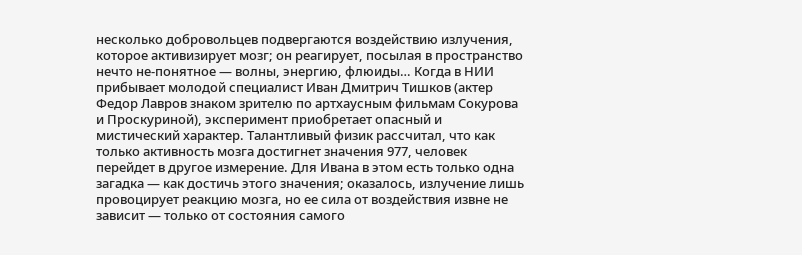несколько добровольцев подвергаются воздействию излучения, которое активизирует мозг; он реагирует, посылая в пространство нечто не-понятное — волны, энергию, флюиды… Когда в НИИ прибывает молодой специалист Иван Дмитрич Тишков (актер Федор Лавров знаком зрителю по артхаусным фильмам Сокурова и Проскуриной), эксперимент приобретает опасный и мистический характер. Талантливый физик рассчитал, что как только активность мозга достигнет значения 977, человек перейдет в другое измерение. Для Ивана в этом есть только одна загадка — как достичь этого значения; оказалось, излучение лишь провоцирует реакцию мозга, но ее сила от воздействия извне не зависит — только от состояния самого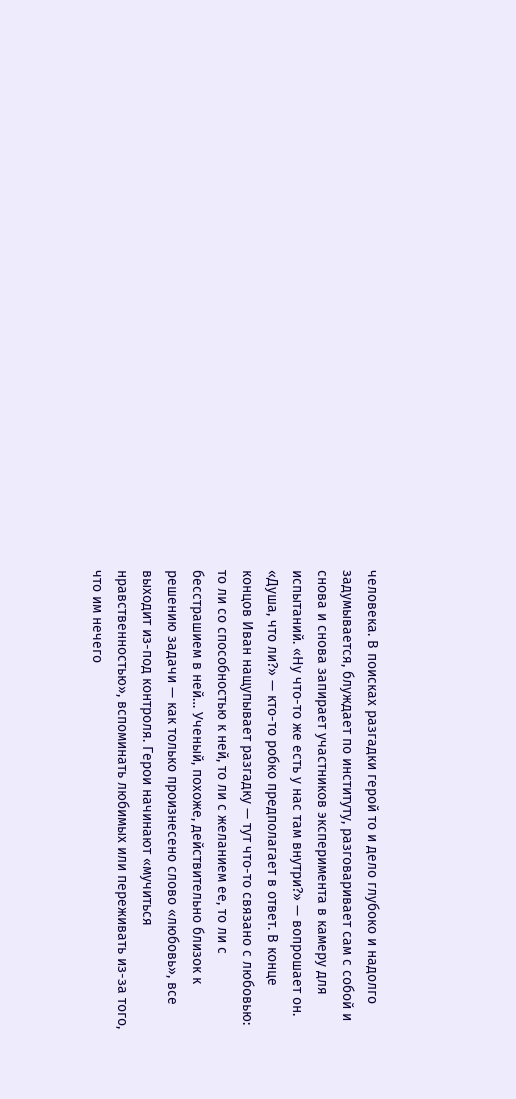человека. В поисках разгадки герой то и дело глубоко и надолго задумывается, блуждает по институту, разговаривает сам с собой и снова и снова запирает участников эксперимента в камеру для испытаний. «Ну что-то же есть у нас там внутри?» — вопрошает он. «Душа, что ли?» — кто-то робко предполагает в ответ. В конце концов Иван нащупывает разгадку — тут что-то связано с любовью: то ли со способностью к ней, то ли с желанием ее, то ли с бесстрашием в ней… Ученый, похоже, действительно близок к решению задачи — как только произнесено слово «любовь», все выходит из-под контроля. Герои начинают «мучиться нравственностью», вспоминать любимых или переживать из-за того, что им нечего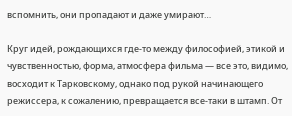вспомнить, они пропадают и даже умирают…

Круг идей, рождающихся где-то между философией, этикой и чувственностью, форма, атмосфера фильма — все это, видимо, восходит к Тарковскому, однако под рукой начинающего режиссера, к сожалению, превращается все-таки в штамп. От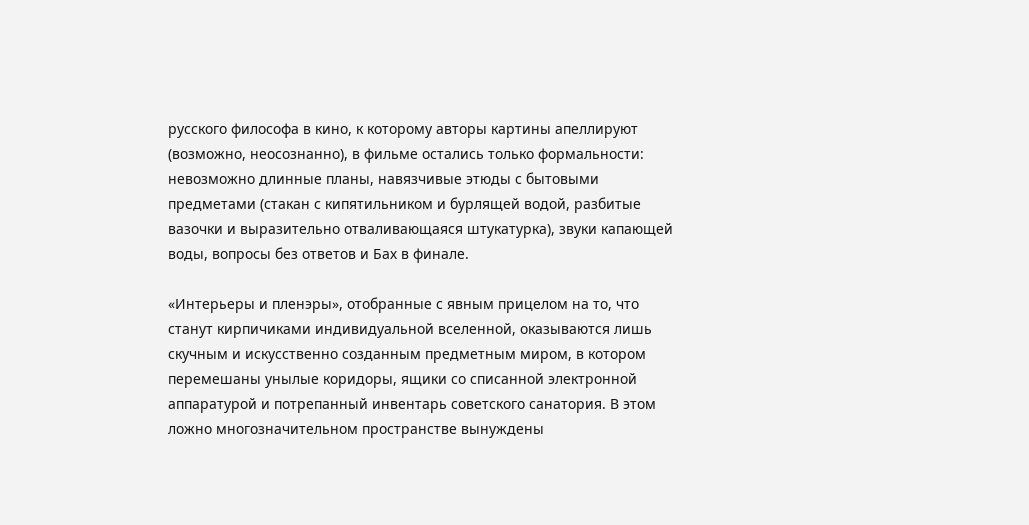русского философа в кино, к которому авторы картины апеллируют (возможно, неосознанно), в фильме остались только формальности: невозможно длинные планы, навязчивые этюды с бытовыми предметами (стакан с кипятильником и бурлящей водой, разбитые вазочки и выразительно отваливающаяся штукатурка), звуки капающей воды, вопросы без ответов и Бах в финале.

«Интерьеры и пленэры», отобранные с явным прицелом на то, что станут кирпичиками индивидуальной вселенной, оказываются лишь скучным и искусственно созданным предметным миром, в котором перемешаны унылые коридоры, ящики со списанной электронной аппаратурой и потрепанный инвентарь советского санатория. В этом ложно многозначительном пространстве вынуждены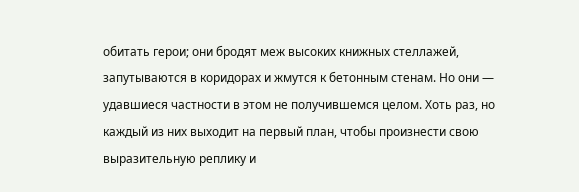обитать герои; они бродят меж высоких книжных стеллажей, запутываются в коридорах и жмутся к бетонным стенам. Но они — удавшиеся частности в этом не получившемся целом. Хоть раз, но каждый из них выходит на первый план, чтобы произнести свою выразительную реплику и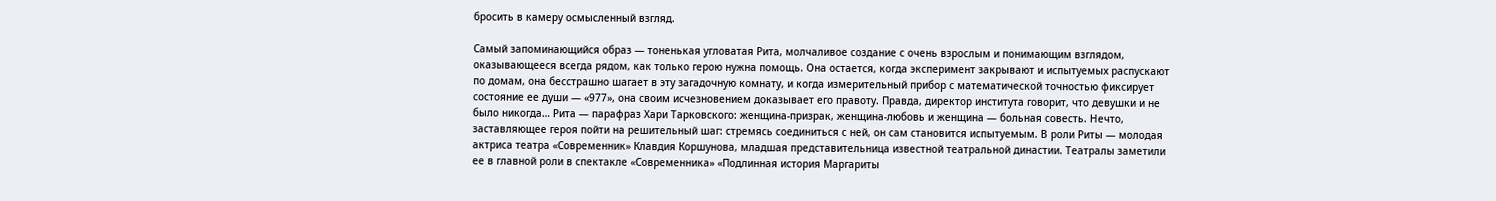бросить в камеру осмысленный взгляд.

Самый запоминающийся образ — тоненькая угловатая Рита, молчаливое создание с очень взрослым и понимающим взглядом, оказывающееся всегда рядом, как только герою нужна помощь. Она остается, когда эксперимент закрывают и испытуемых распускают по домам, она бесстрашно шагает в эту загадочную комнату, и когда измерительный прибор с математической точностью фиксирует состояние ее души — «977», она своим исчезновением доказывает его правоту. Правда, директор института говорит, что девушки и не было никогда… Рита — парафраз Хари Тарковского: женщина-призрак, женщина-любовь и женщина — больная совесть. Нечто, заставляющее героя пойти на решительный шаг: стремясь соединиться с ней, он сам становится испытуемым. В роли Риты — молодая актриса театра «Современник» Клавдия Коршунова, младшая представительница известной театральной династии. Театралы заметили ее в главной роли в спектакле «Современника» «Подлинная история Маргариты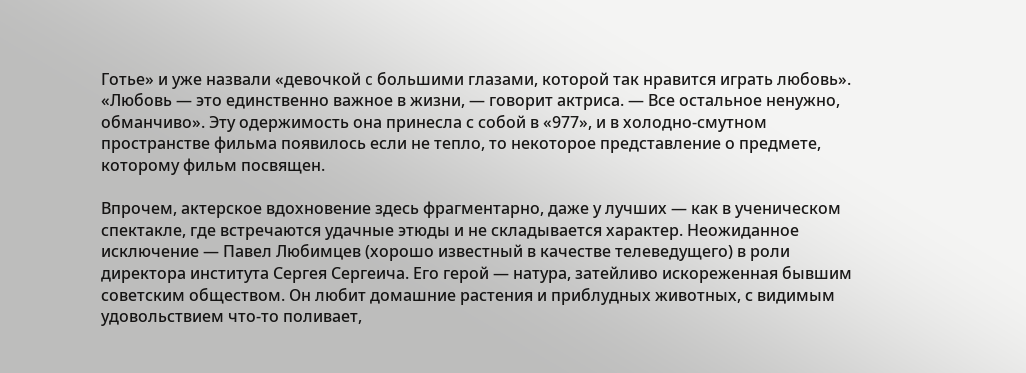Готье» и уже назвали «девочкой c большими глазами, которой так нравится играть любовь». «Любовь — это единственно важное в жизни, — говорит актриса. — Все остальное ненужно, обманчиво». Эту одержимость она принесла с собой в «977», и в холодно-смутном пространстве фильма появилось если не тепло, то некоторое представление о предмете, которому фильм посвящен.

Впрочем, актерское вдохновение здесь фрагментарно, даже у лучших — как в ученическом спектакле, где встречаются удачные этюды и не складывается характер. Неожиданное исключение — Павел Любимцев (хорошо известный в качестве телеведущего) в роли директора института Сергея Сергеича. Его герой — натура, затейливо искореженная бывшим советским обществом. Он любит домашние растения и приблудных животных, с видимым удовольствием что-то поливает,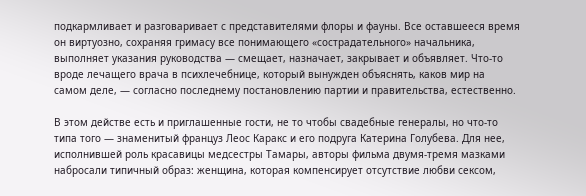подкармливает и разговаривает с представителями флоры и фауны. Все оставшееся время он виртуозно, сохраняя гримасу все понимающего «сострадательного» начальника, выполняет указания руководства — смещает, назначает, закрывает и объявляет. Что-то вроде лечащего врача в психлечебнице, который вынужден объяснять, каков мир на самом деле, — согласно последнему постановлению партии и правительства, естественно.

В этом действе есть и приглашенные гости, не то чтобы свадебные генералы, но что-то типа того — знаменитый француз Леос Каракс и его подруга Катерина Голубева. Для нее, исполнившей роль красавицы медсестры Тамары, авторы фильма двумя-тремя мазками набросали типичный образ: женщина, которая компенсирует отсутствие любви сексом,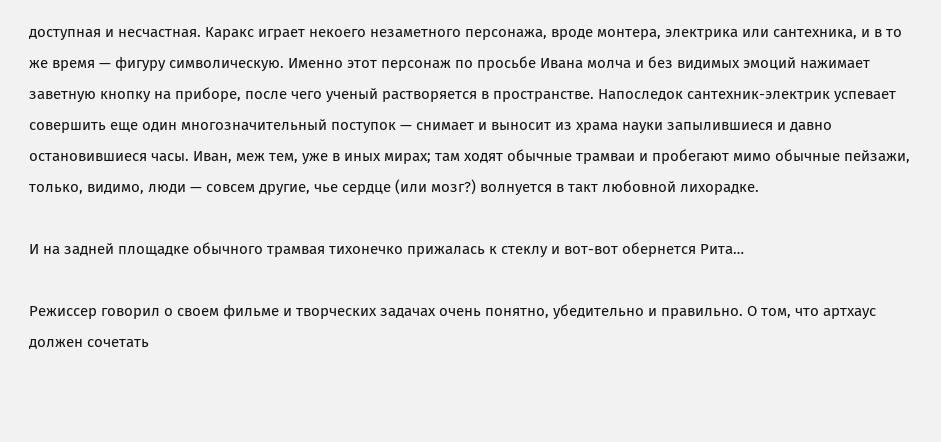доступная и несчастная. Каракс играет некоего незаметного персонажа, вроде монтера, электрика или сантехника, и в то же время — фигуру символическую. Именно этот персонаж по просьбе Ивана молча и без видимых эмоций нажимает заветную кнопку на приборе, после чего ученый растворяется в пространстве. Напоследок сантехник-электрик успевает совершить еще один многозначительный поступок — снимает и выносит из храма науки запылившиеся и давно остановившиеся часы. Иван, меж тем, уже в иных мирах; там ходят обычные трамваи и пробегают мимо обычные пейзажи, только, видимо, люди — совсем другие, чье сердце (или мозг?) волнуется в такт любовной лихорадке.

И на задней площадке обычного трамвая тихонечко прижалась к стеклу и вот-вот обернется Рита…

Режиссер говорил о своем фильме и творческих задачах очень понятно, убедительно и правильно. О том, что артхаус должен сочетать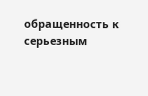обращенность к серьезным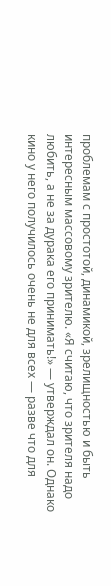проблемам с простотой, динамикой, зрелищностью и быть интересным массовому зрителю. «Я считаю, что зрителя надо любить, а не за дурака его принимать!» — утверждал он. Однако кино у него получилось очень не для всех — разве что для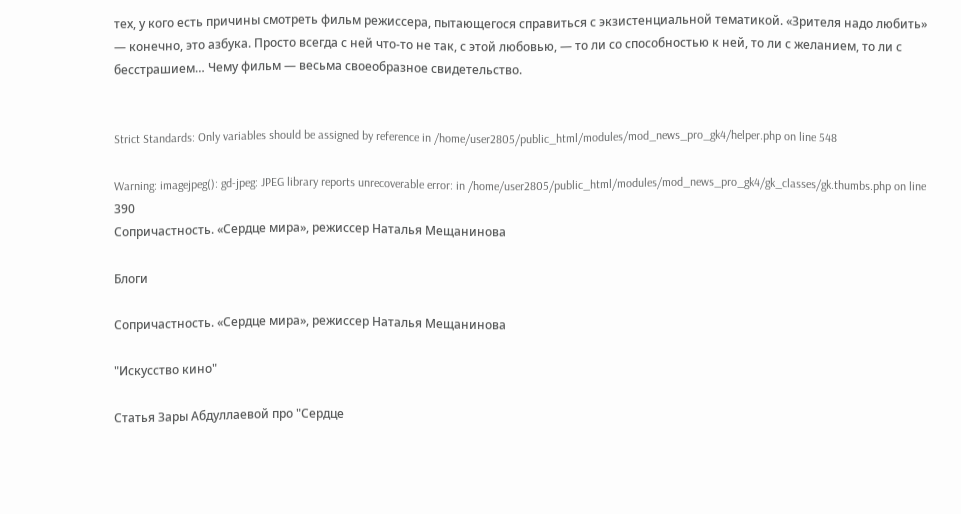тех, у кого есть причины смотреть фильм режиссера, пытающегося справиться с экзистенциальной тематикой. «Зрителя надо любить» — конечно, это азбука. Просто всегда с ней что-то не так, с этой любовью, — то ли со способностью к ней, то ли с желанием, то ли с бесстрашием… Чему фильм — весьма своеобразное свидетельство.


Strict Standards: Only variables should be assigned by reference in /home/user2805/public_html/modules/mod_news_pro_gk4/helper.php on line 548

Warning: imagejpeg(): gd-jpeg: JPEG library reports unrecoverable error: in /home/user2805/public_html/modules/mod_news_pro_gk4/gk_classes/gk.thumbs.php on line 390
Сопричастность. «Сердце мира», режиссер Наталья Мещанинова

Блоги

Сопричастность. «Сердце мира», режиссер Наталья Мещанинова

"Искусство кино"

Статья Зары Абдуллаевой про "Сердце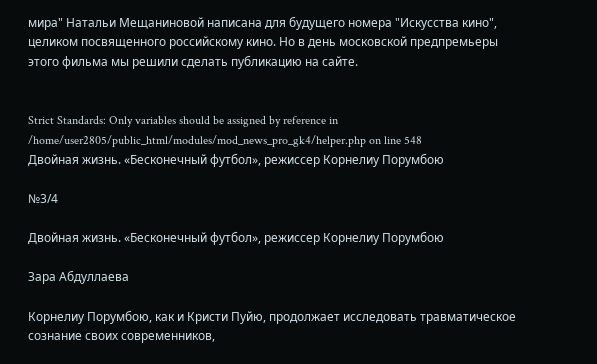мира" Натальи Мещаниновой написана для будущего номера "Искусства кино", целиком посвященного российскому кино. Но в день московской предпремьеры этого фильма мы решили сделать публикацию на сайте.


Strict Standards: Only variables should be assigned by reference in /home/user2805/public_html/modules/mod_news_pro_gk4/helper.php on line 548
Двойная жизнь. «Бесконечный футбол», режиссер Корнелиу Порумбою

№3/4

Двойная жизнь. «Бесконечный футбол», режиссер Корнелиу Порумбою

Зара Абдуллаева

Корнелиу Порумбою, как и Кристи Пуйю, продолжает исследовать травматическое сознание своих современников,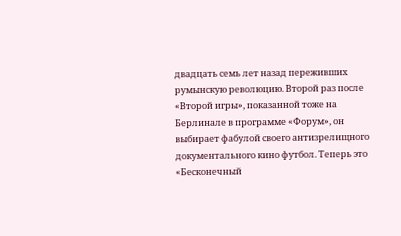двадцать семь лет назад переживших румынскую революцию. Второй раз после «Второй игры», показанной тоже на Берлинале в программе «Форум», он выбирает фабулой своего антизрелищного документального кино футбол. Теперь это «Бесконечный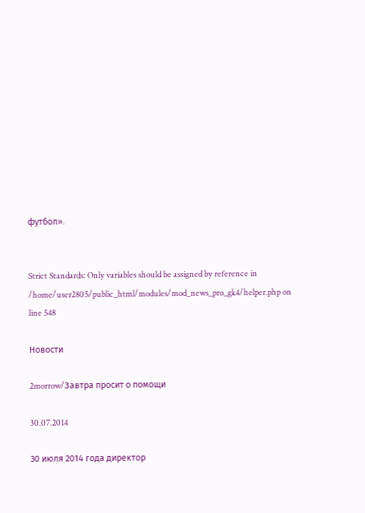футбол».


Strict Standards: Only variables should be assigned by reference in /home/user2805/public_html/modules/mod_news_pro_gk4/helper.php on line 548

Новости

2morrow/Завтра просит о помощи

30.07.2014

30 июля 2014 года директор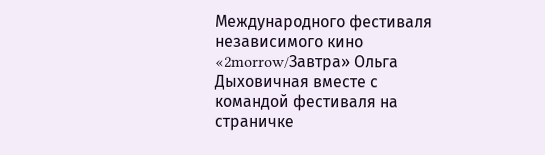Международного фестиваля независимого кино «2morrow/Завтра» Ольга Дыховичная вместе с командой фестиваля на страничке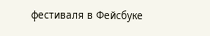фестиваля в Фейсбуке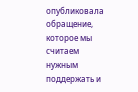опубликовала обращение, которое мы считаем нужным поддержать и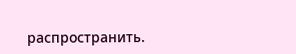распространить.